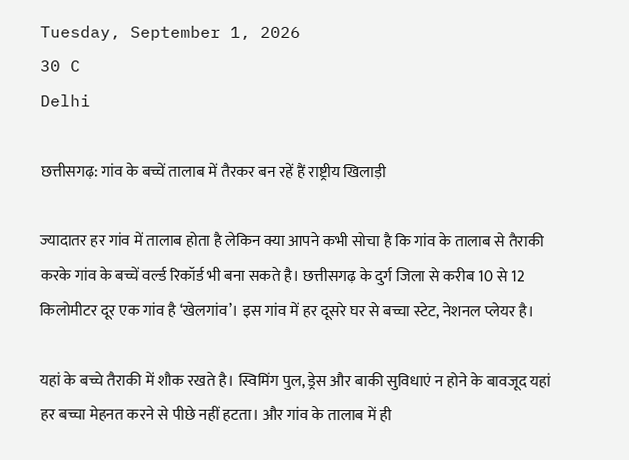Tuesday, September 1, 2026
30 C
Delhi

छत्तीसगढ़: गांव के बच्चें तालाब में तैरकर बन रहें हैं राष्ट्रीय खिलाड़ी

ज्यादातर हर गांव में तालाब होता है लेकिन क्या आपने कभी सोचा है कि गांव के तालाब से तैराकी करके गांव के बच्चें वर्ल्ड रिकॉर्ड भी बना सकते है। छत्तीसगढ़ के दुर्ग जिला से करीब 10 से 12 किलोमीटर दूर एक गांव है ‘खेलगांव’। इस गांव में हर दूसरे घर से बच्चा स्टेट, नेशनल प्लेयर है।

यहां के बच्चे तैराकी में शौक रखते है। स्विमिंग पुल, ड्रेस और बाकी सुविधाएं न होने के बावजूद यहां हर बच्चा मेहनत करने से पीछे नहीं हटता। और गांव के तालाब में ही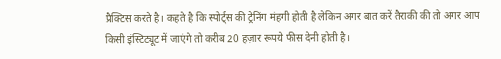प्रैक्टिस करते है। कहते है कि स्पोर्ट्स की ट्रेनिंग मंहगी होती है लेकिन अगर बात करें तैराकी की तो अगर आप किसी इंस्टिट्यूट में जाएंगे तो करीब 20 हज़ार रूपये फीस देनी होती है।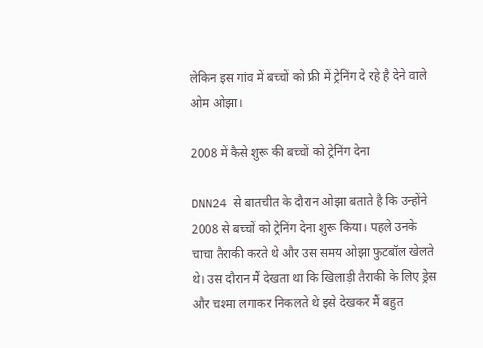लेकिन इस गांव में बच्चों को फ्री में ट्रेनिंग दे रहे है देने वाले ओम ओझा।

2008 में कैसे शुरू की बच्चों को ट्रेनिंग देना

DNN24 से बातचीत के दौरान ओझा बताते है कि उन्होंने 2008 से बच्चों को ट्रेनिंग देना शुरू किया। पहले उनके चाचा तैराकी करते थे और उस समय ओझा फुटबॉल खेलते थे। उस दौरान मैं देखता था कि खिलाड़ी तैराकी के लिए ड्रेस और चश्मा लगाकर निकलते थे इसे देखकर मैं बहुत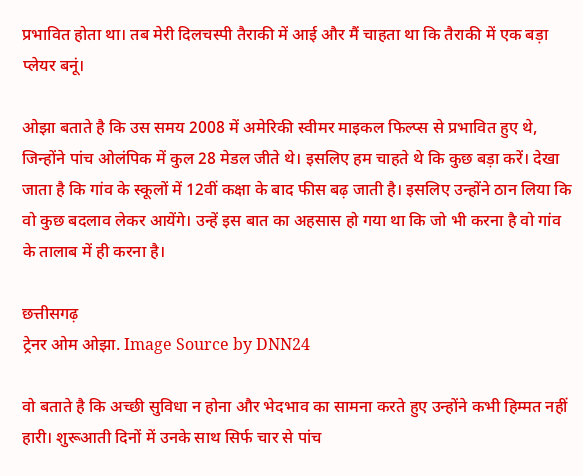प्रभावित होता था। तब मेरी दिलचस्पी तैराकी में आई और मैं चाहता था कि तैराकी में एक बड़ा प्लेयर बनूं।

ओझा बताते है कि उस समय 2008 में अमेरिकी स्वीमर माइकल फिल्प्स से प्रभावित हुए थे, जिन्होंने पांच ओलंपिक में कुल 28 मेडल जीते थे। इसलिए हम चाहते थे कि कुछ बड़ा करें। देखा जाता है कि गांव के स्कूलों में 12वीं कक्षा के बाद फीस बढ़ जाती है। इसलिए उन्होंने ठान लिया कि वो कुछ बदलाव लेकर आयेंगे। उन्हें इस बात का अहसास हो गया था कि जो भी करना है वो गांव के तालाब में ही करना है।

छत्तीसगढ़
ट्रेनर ओम ओझा. Image Source by DNN24

वो बताते है कि अच्छी सुविधा न होना और भेदभाव का सामना करते हुए उन्होंने कभी हिम्मत नहीं हारी। शुरूआती दिनों में उनके साथ सिर्फ चार से पांच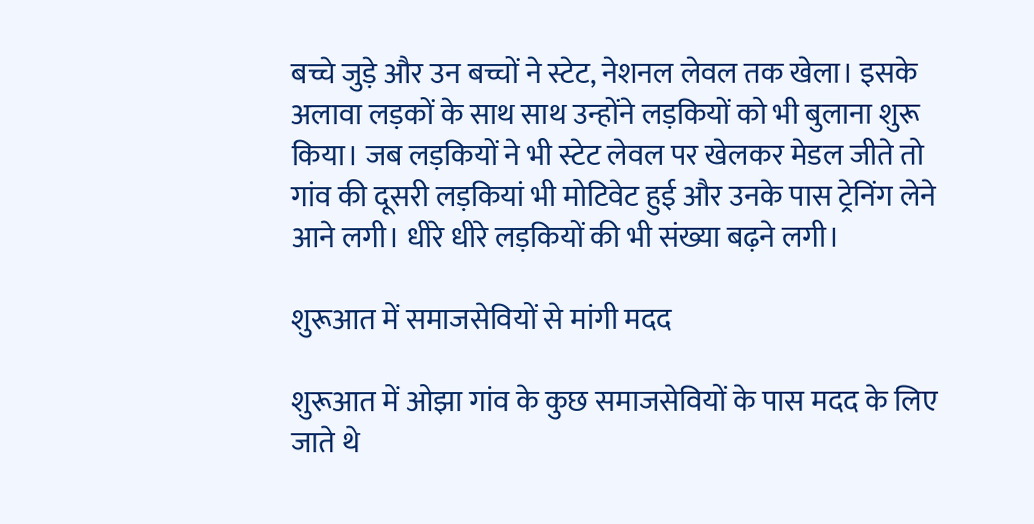बच्चे जुड़े और उन बच्चों ने स्टेट, नेशनल लेवल तक खेला। इसके अलावा लड़कों के साथ साथ उन्होंने लड़कियों को भी बुलाना शुरू किया। जब लड़कियों ने भी स्टेट लेवल पर खेलकर मेडल जीते तो गांव की दूसरी लड़कियां भी मोटिवेट हुई और उनके पास ट्रेनिंग लेने आने लगी। धीरे धीरे लड़कियों की भी संख्या बढ़ने लगी।

शुरूआत में समाजसेवियों से मांगी मदद

शुरूआत में ओझा गांव के कुछ समाजसेवियों के पास मदद के लिए जाते थे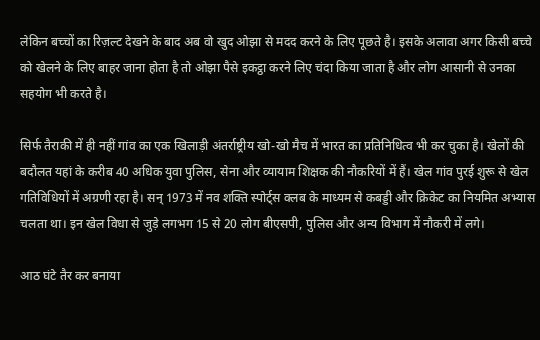लेकिन बच्चों का रिज़ल्ट देखने के बाद अब वो खुद ओझा से मदद करने के लिए पूछते है। इसके अलावा अगर किसी बच्चे को खेलने के लिए बाहर जाना होता है तो ओझा पैसे इकट्ठा करने लिए चंदा किया जाता है और लोग आसानी से उनका सहयोग भी करते है।

सिर्फ तैराकी में ही नहीं गांव का एक खिलाड़ी अंतर्राष्ट्रीय खो-खो मैच में भारत का प्रतिनिधित्व भी कर चुका है। खेलों की बदौलत यहां के करीब 40 अधिक युवा पुलिस, सेना और व्यायाम शिक्षक की नौकरियों में हैं। खेल गांव पुरई शुरू से खेल गतिविधियों में अग्रणी रहा है। सन् 1973 में नव शक्ति स्पोर्ट्स क्लब के माध्यम से कबड्डी और क्रिकेट का नियमित अभ्यास चलता था। इन खेल विधा से जुड़े लगभग 15 से 20 लोग बीएसपी, पुलिस और अन्य विभाग में नौकरी में लगे।

आठ घंटे तैर कर बनाया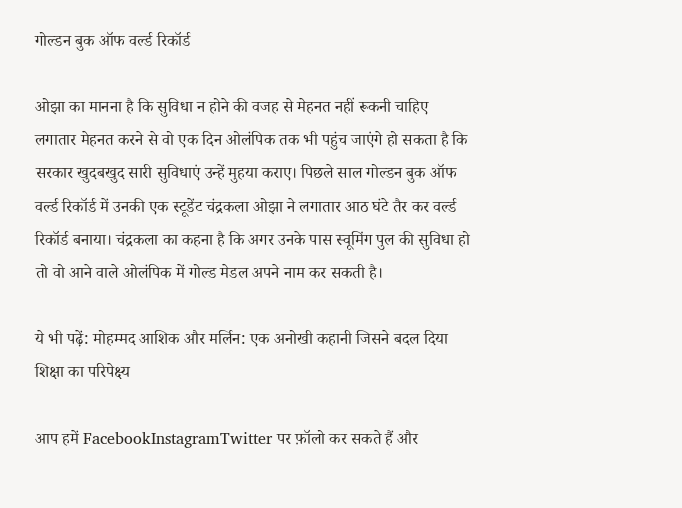गोल्डन बुक ऑफ वर्ल्ड रिकॉर्ड

ओझा का मानना है कि सुविधा न होने की वजह से मेहनत नहीं रूकनी चाहिए लगातार मेहनत करने से वो एक दिन ओलंपिक तक भी पहुंच जाएंगे हो सकता है कि सरकार खुदबखुद सारी सुविधाएं उन्हें मुहया कराए। पिछले साल गोल्डन बुक ऑफ वर्ल्ड रिकॉर्ड में उनकी एक स्टूडेंट चंद्रकला ओझा ने लगातार आठ घंटे तैर कर वर्ल्ड रिकॉर्ड बनाया। चंद्रकला का कहना है कि अगर उनके पास स्वूमिंग पुल की सुविधा हो तो वो आने वाले ओलंपिक में गोल्ड मेडल अपने नाम कर सकती है।

ये भी पढ़ें: मोहम्मद आशिक और मर्लिन: एक अनोखी कहानी जिसने बदल दिया शिक्षा का परिपेक्ष्य

आप हमें FacebookInstagramTwitter पर फ़ॉलो कर सकते हैं और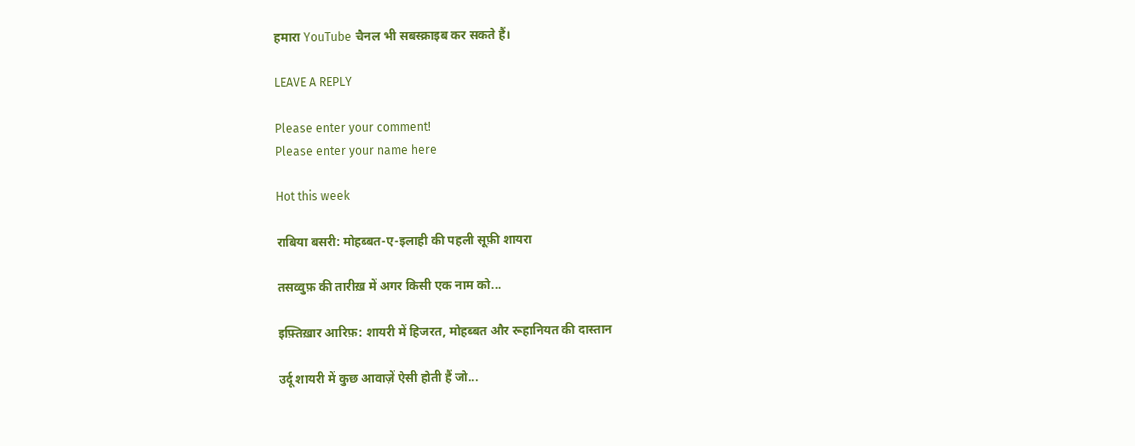हमारा YouTube चैनल भी सबस्क्राइब कर सकते हैं।

LEAVE A REPLY

Please enter your comment!
Please enter your name here

Hot this week

राबिया बसरी: मोहब्बत-ए-इलाही की पहली सूफ़ी शायरा

तसव्वुफ़ की तारीख़ में अगर किसी एक नाम को...

इफ़्तिख़ार आरिफ़: शायरी में हिजरत, मोहब्बत और रूहानियत की दास्तान

उर्दू शायरी में कुछ आवाज़ें ऐसी होती हैं जो...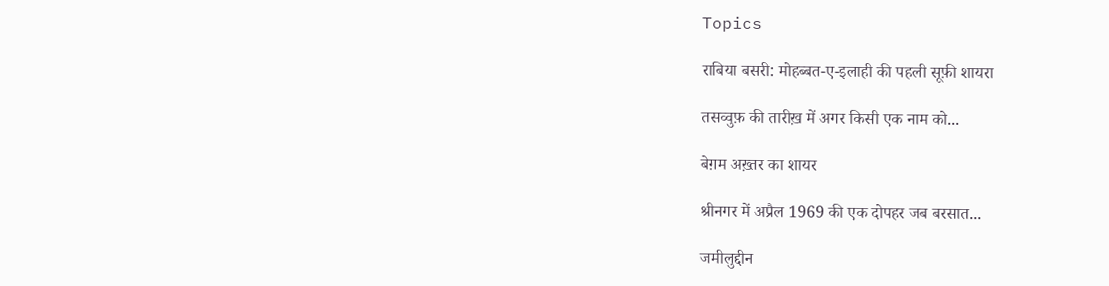Topics

राबिया बसरी: मोहब्बत-ए-इलाही की पहली सूफ़ी शायरा

तसव्वुफ़ की तारीख़ में अगर किसी एक नाम को...

बेग़म अख़्तर का शायर

श्रीनगर में अप्रैल 1969 की एक दोपहर जब बरसात...

जमीलुद्दीन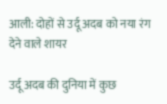आली: दोहों से उर्दू अदब को नया रंग देने वाले शायर

उर्दू अदब की दुनिया में कुछ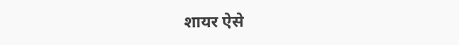शायर ऐसे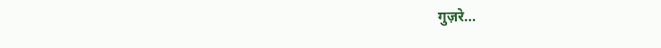गुज़रे...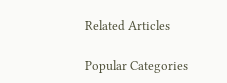Related Articles

Popular Categories